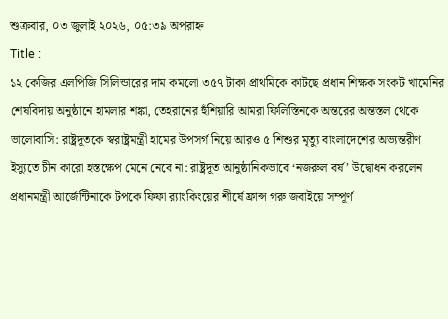শুক্রবার, ০৩ জুলাই ২০২৬, ০৫:৩৯ অপরাহ্ন
Title :
১২ কেজির এলপিজি সিলিন্ডারের দাম কমলো ৩৫৭ টাকা প্রাথমিকে কাটছে প্রধান শিক্ষক সংকট খামেনির শেষবিদায় অনুষ্ঠানে হামলার শঙ্কা, তেহরানের হুঁশিয়ারি আমরা ফিলিস্তিনকে অন্তরের অন্তস্তল থেকে ভালোবাসি: রাষ্ট্রদূতকে স্বরাষ্ট্রমন্ত্রী হামের উপসর্গ নিয়ে আরও ৫ শিশুর মৃত্যু বাংলাদেশের অভ‍্যন্তরীণ ইস্যুতে চীন কারো হস্তক্ষেপ মেনে নেবে না: রাষ্ট্রদূত আনুষ্ঠানিকভাবে ‘নজরুল বর্ষ’ উদ্বোধন করলেন প্রধানমন্ত্রী আর্জেন্টিনাকে টপকে ফিফা র‍্যাংকিংয়ের শীর্ষে ফ্রান্স গরু জবাইয়ে সম্পূর্ণ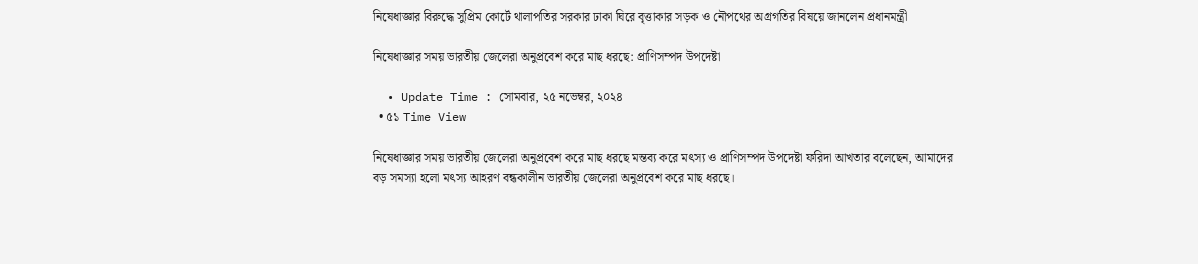নিষেধাজ্ঞার বিরুদ্ধে সুপ্রিম কোর্টে থালাপতির সরকার ঢাকা ঘিরে বৃত্তাকার সড়ক ও নৌপথের অগ্রগতির বিষয়ে জানলেন প্রধানমন্ত্রী

নিষেধাজ্ঞার সময় ভারতীয় জেলেরা অনুপ্রবেশ করে মাছ ধরছে: প্রাণিসম্পদ উপদেষ্টা

  • Update Time : সোমবার, ২৫ নভেম্বর, ২০২৪
  • ৫১ Time View

নিষেধাজ্ঞার সময় ভারতীয় জেলেরা অনুপ্রবেশ করে মাছ ধরছে মন্তব্য করে মৎস্য ও প্রাণিসম্পদ উপদেষ্টা ফরিদা আখতার বলেছেন, আমাদের বড় সমস্যা হলো মৎস্য আহরণ বন্ধকালীন ভারতীয় জেলেরা অনুপ্রবেশ করে মাছ ধরছে।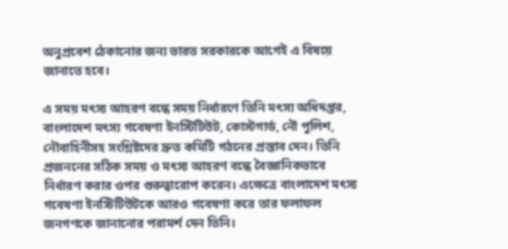অনুপ্রবেশ ঠেকানোর জন্য ভারত সরকারকে আগেই এ বিষয়ে জানাতে হবে।

এ সময় মৎস্য আহরণ বন্ধে সময় নির্ধারণে তিনি মৎস্য অধিদপ্তর, বাংলাদেশ মৎস্য গবেষণা ইনস্টিটিউট, কোস্টগার্ড, নৌ পুলিশ, নৌবাহিনীসহ সংশ্লিষ্টদের দ্রুত কমিটি গঠনের প্রস্তাব দেন। তিনি প্রজননের সঠিক সময় ও মৎস্য আহরণ বন্ধে বৈজ্ঞানিকভাবে নির্ধারণ করার ওপর গুরুত্বারোপ করেন। এক্ষেত্রে বাংলাদেশ মৎস্য গবেষণা ইনস্টিটিউটকে আরও গবেষণা করে তার ফলাফল জনগণকে জানানোর পরামর্শ দেন তিনি।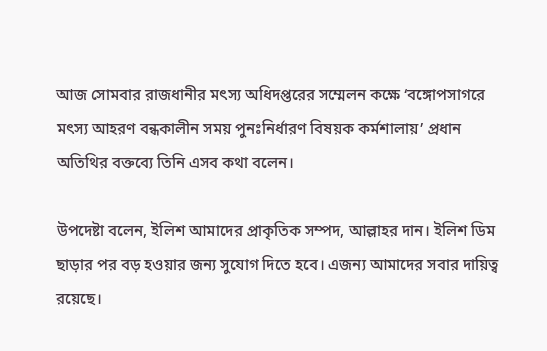আজ সোমবার রাজধানীর মৎস্য অধিদপ্তরের সম্মেলন কক্ষে ‘বঙ্গোপসাগরে মৎস্য আহরণ বন্ধকালীন সময় পুনঃনির্ধারণ বিষয়ক কর্মশালায়’ প্রধান অতিথির বক্তব্যে তিনি এসব কথা বলেন।

উপদেষ্টা বলেন, ইলিশ আমাদের প্রাকৃতিক সম্পদ, আল্লাহর দান। ইলিশ ডিম ছাড়ার পর বড় হওয়ার জন্য সুযোগ দিতে হবে। এজন্য আমাদের সবার দায়িত্ব রয়েছে।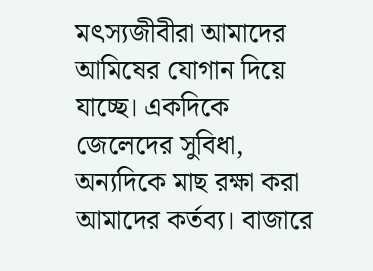মৎস্যজীবীরা আমাদের আমিষের যোগান দিয়ে যাচ্ছে। একদিকে জেলেদের সুবিধা, অন্যদিকে মাছ রক্ষা করা আমাদের কর্তব্য। বাজারে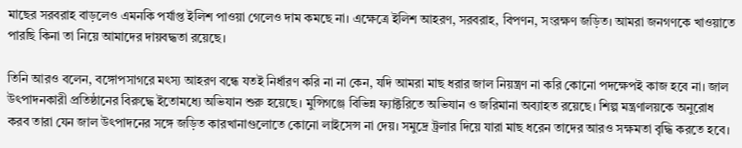মাছের সরবরাহ বাড়লেও এমনকি পর্যাপ্ত ইলিশ পাওয়া গেলেও দাম কমছে না। এক্ষেত্রে ইলিশ আহরণ, সরবরাহ, বিপণন, সংরক্ষণ জড়িত। আমরা জনগণকে খাওয়াতে পারছি কিনা তা নিয়ে আমাদের দায়বদ্ধতা রয়েছে।

তিনি আরও বলেন, বঙ্গোপসাগরে মৎস্য আহরণ বন্ধে যতই নির্ধারণ করি না না কেন, যদি আমরা মাছ ধরার জাল নিয়ন্ত্রণ না করি কোনো পদক্ষেপই কাজ হবে না। জাল উৎপাদনকারী প্রতিষ্ঠানের বিরুদ্ধে ইতোমধ্যে অভিযান শুরু হয়েছে। মুন্সিগঞ্জে বিভিন্ন ফ্যাক্টরিতে অভিযান ও জরিমানা অব্যাহত রয়েছে। শিল্প মন্ত্রণালয়কে অনুরোধ করব তারা যেন জাল উৎপাদনের সঙ্গে জড়িত কারখানাগুলোতে কোনো লাইসেন্স না দেয়। সমুদ্রে ট্রলার দিয়ে যারা মাছ ধরেন তাদের আরও সক্ষমতা বৃদ্ধি করতে হবে।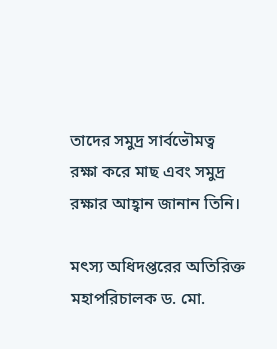তাদের সমুদ্র সার্বভৌমত্ব রক্ষা করে মাছ এবং সমুদ্র রক্ষার আহ্বান জানান তিনি।

মৎস্য অধিদপ্তরের অতিরিক্ত মহাপরিচালক ড. মো.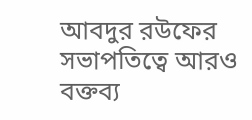আবদুর রউফের সভাপতিত্বে আরও বক্তব্য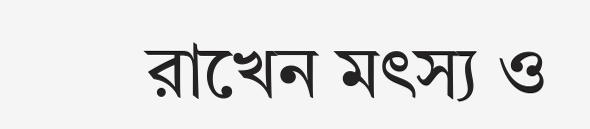রাখেন মৎস্য ও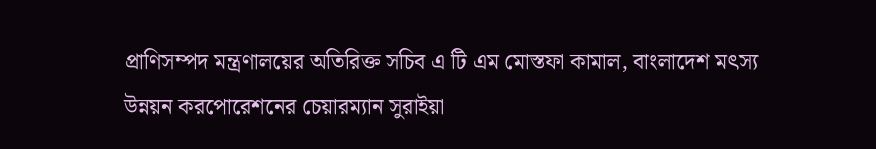প্রাণিসম্পদ মন্ত্রণালয়ের অতিরিক্ত সচিব এ টি এম মোস্তফা কামাল, বাংলাদেশ মৎস্য উন্নয়ন করপোরেশনের চেয়ারম্যান সুরাইয়া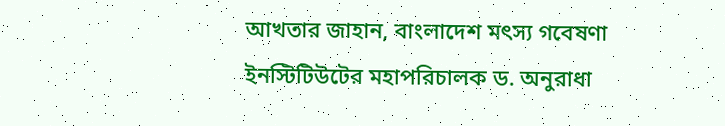আখতার জাহান, বাংলাদেশ মৎস্য গবেষণা ইনস্টিটিউটের মহাপরিচালক ড. অনুরাধা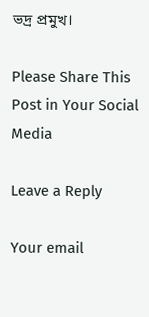ভদ্র প্রমুখ।

Please Share This Post in Your Social Media

Leave a Reply

Your email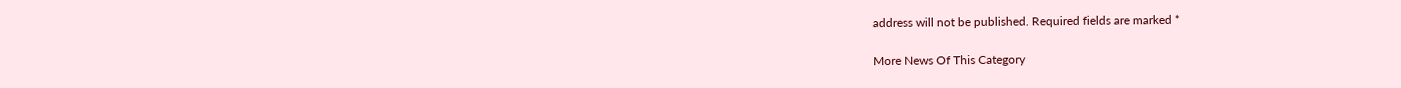address will not be published. Required fields are marked *

More News Of This Category